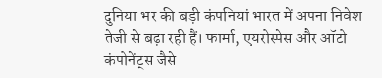दुनिया भर की बड़ी कंपनियां भारत में अपना निवेश तेजी से बढ़ा रही हैं। फार्मा, एयरोस्पेस और ऑटो कंपोनेंट्स जैसे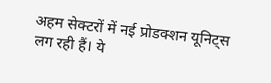अहम सेक्टरों में नई प्रोडक्शन यूनिट्स लग रही हैं। ये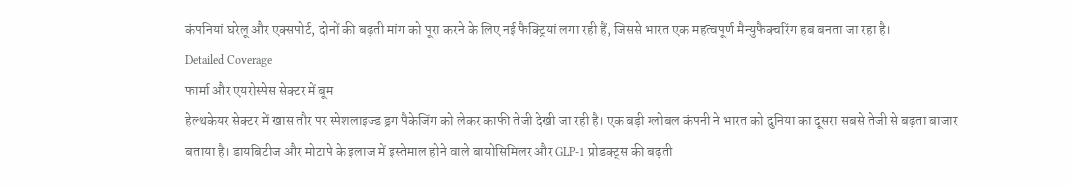कंपनियां घरेलू और एक्सपोर्ट, दोनों की बढ़ती मांग को पूरा करने के लिए नई फैक्ट्रियां लगा रही हैं, जिससे भारत एक महत्वपूर्ण मैन्युफैक्चरिंग हब बनता जा रहा है।
Detailed Coverage
फार्मा और एयरोस्पेस सेक्टर में बूम
हेल्थकेयर सेक्टर में खास तौर पर स्पेशलाइज्ड ड्रग पैकेजिंग को लेकर काफी तेजी देखी जा रही है। एक बड़ी ग्लोबल कंपनी ने भारत को दुनिया का दूसरा सबसे तेजी से बढ़ता बाजार बताया है। डायबिटीज और मोटापे के इलाज में इस्तेमाल होने वाले बायोसिमिलर और GLP-1 प्रोडक्ट्स की बढ़ती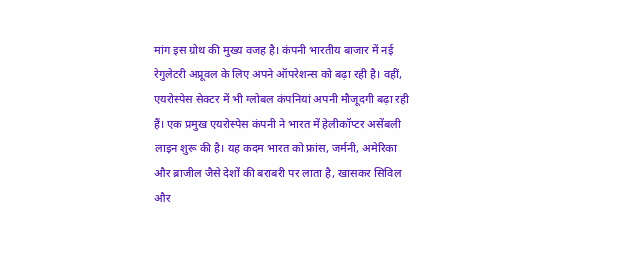मांग इस ग्रोथ की मुख्य वजह है। कंपनी भारतीय बाजार में नई रेगुलेटरी अप्रूवल के लिए अपने ऑपरेशन्स को बढ़ा रही है। वहीं, एयरोस्पेस सेक्टर में भी ग्लोबल कंपनियां अपनी मौजूदगी बढ़ा रही हैं। एक प्रमुख एयरोस्पेस कंपनी ने भारत में हेलीकॉप्टर असेंबली लाइन शुरू की है। यह कदम भारत को फ्रांस, जर्मनी, अमेरिका और ब्राजील जैसे देशों की बराबरी पर लाता है, खासकर सिविल और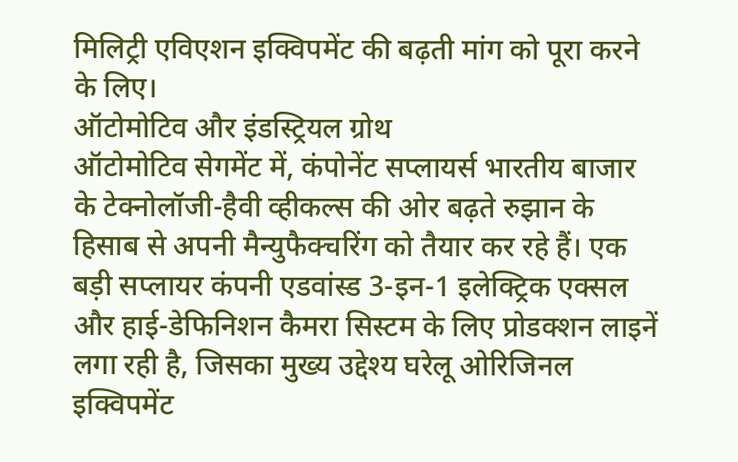मिलिट्री एविएशन इक्विपमेंट की बढ़ती मांग को पूरा करने के लिए।
ऑटोमोटिव और इंडस्ट्रियल ग्रोथ
ऑटोमोटिव सेगमेंट में, कंपोनेंट सप्लायर्स भारतीय बाजार के टेक्नोलॉजी-हैवी व्हीकल्स की ओर बढ़ते रुझान के हिसाब से अपनी मैन्युफैक्चरिंग को तैयार कर रहे हैं। एक बड़ी सप्लायर कंपनी एडवांस्ड 3-इन-1 इलेक्ट्रिक एक्सल और हाई-डेफिनिशन कैमरा सिस्टम के लिए प्रोडक्शन लाइनें लगा रही है, जिसका मुख्य उद्देश्य घरेलू ओरिजिनल इक्विपमेंट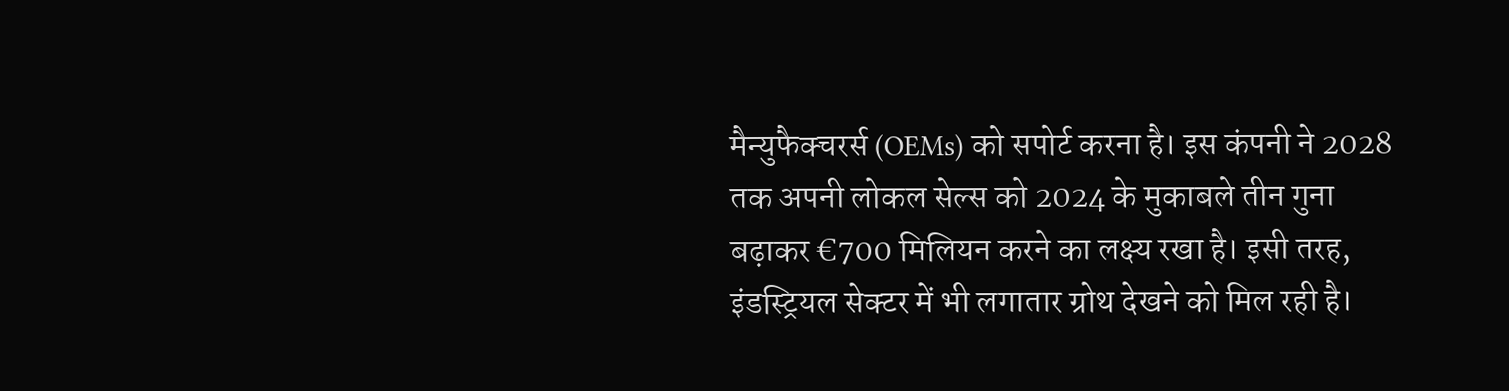मैन्युफैक्चरर्स (OEMs) को सपोर्ट करना है। इस कंपनी ने 2028 तक अपनी लोकल सेल्स को 2024 के मुकाबले तीन गुना बढ़ाकर €700 मिलियन करने का लक्ष्य रखा है। इसी तरह, इंडस्ट्रियल सेक्टर में भी लगातार ग्रोथ देखने को मिल रही है।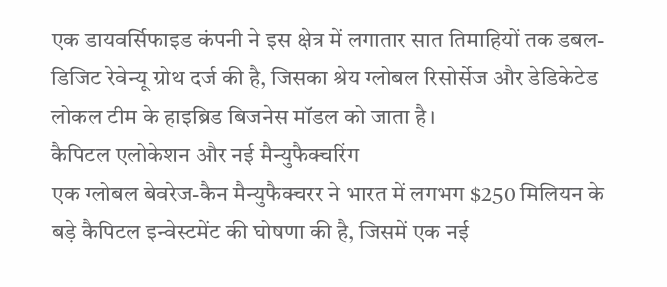एक डायवर्सिफाइड कंपनी ने इस क्षेत्र में लगातार सात तिमाहियों तक डबल-डिजिट रेवेन्यू ग्रोथ दर्ज की है, जिसका श्रेय ग्लोबल रिसोर्सेज और डेडिकेटेड लोकल टीम के हाइब्रिड बिजनेस मॉडल को जाता है।
कैपिटल एलोकेशन और नई मैन्युफैक्चरिंग
एक ग्लोबल बेवरेज-कैन मैन्युफैक्चरर ने भारत में लगभग $250 मिलियन के बड़े कैपिटल इन्वेस्टमेंट की घोषणा की है, जिसमें एक नई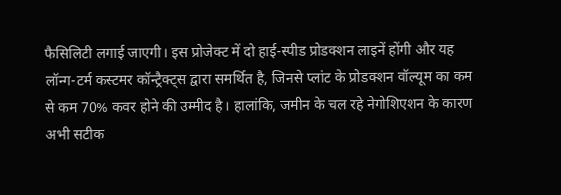फैसिलिटी लगाई जाएगी। इस प्रोजेक्ट में दो हाई-स्पीड प्रोडक्शन लाइनें होंगी और यह लॉन्ग-टर्म कस्टमर कॉन्ट्रैक्ट्स द्वारा समर्थित है, जिनसे प्लांट के प्रोडक्शन वॉल्यूम का कम से कम 70% कवर होने की उम्मीद है। हालांकि, जमीन के चल रहे नेगोशिएशन के कारण अभी सटीक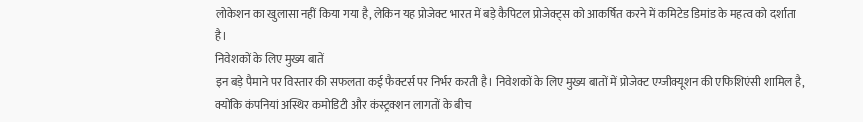लोकेशन का खुलासा नहीं किया गया है, लेकिन यह प्रोजेक्ट भारत में बड़े कैपिटल प्रोजेक्ट्स को आकर्षित करने में कमिटेड डिमांड के महत्व को दर्शाता है।
निवेशकों के लिए मुख्य बातें
इन बड़े पैमाने पर विस्तार की सफलता कई फैक्टर्स पर निर्भर करती है। निवेशकों के लिए मुख्य बातों में प्रोजेक्ट एग्जीक्यूशन की एफिशिएंसी शामिल है, क्योंकि कंपनियां अस्थिर कमोडिटी और कंस्ट्रक्शन लागतों के बीच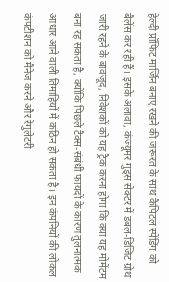हेल्दी प्रॉफिट मार्जिन बनाए रखने की जरूरत के साथ कैपिटल स्पेंडिंग को बैलेंस कर रही हैं। इसके अलावा, कंज्यूमर गुड्स सेक्टर में डबल-डिजिट ग्रोथ जारी रहने के बावजूद, निवेशकों को यह ट्रैक करना होगा कि क्या यह मोमेंटम बना रह सकता है, क्योंकि पिछले टैक्स-संबंधी फायदों के कारण तुलनात्मक आधार आने वाली तिमाहियों में कठिन हो सकता है। इन कंपनियों की लोकल कंपटीशन को मैनेज करने और रेगुलेटरी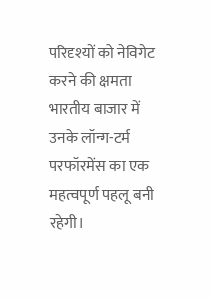परिदृश्यों को नेविगेट करने की क्षमता भारतीय बाजार में उनके लॉन्ग-टर्म परफॉरमेंस का एक महत्वपूर्ण पहलू बनी रहेगी।